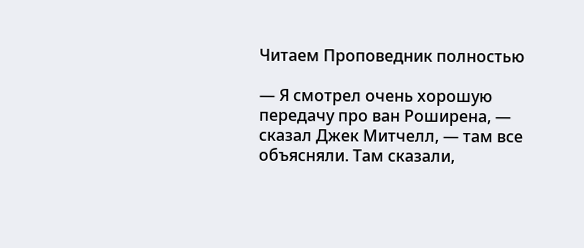Читаем Проповедник полностью

— Я смотрел очень хорошую передачу про ван Роширена, — сказал Джек Митчелл, — там все объясняли. Там сказали,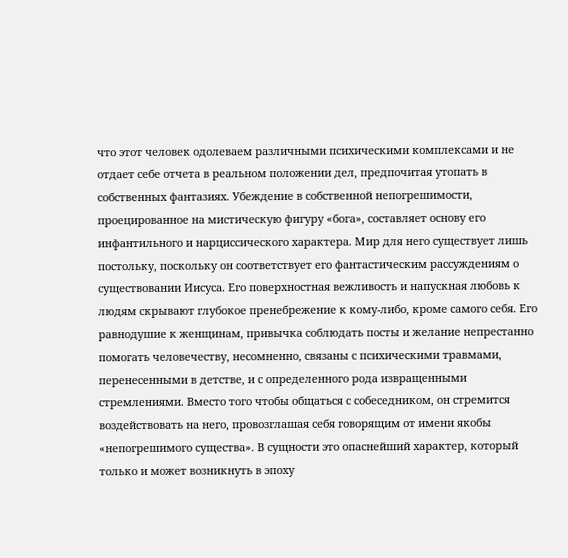что этот человек одолеваем различными психическими комплексами и не отдает себе отчета в реальном положении дел, предпочитая утопать в собственных фантазиях. Убеждение в собственной непогрешимости, проецированное на мистическую фигуру «бога», составляет основу его инфантильного и нарциссического характера. Мир для него существует лишь постольку, поскольку он соответствует его фантастическим рассуждениям о существовании Иисуса. Его поверхностная вежливость и напускная любовь к людям скрывают глубокое пренебрежение к кому-либо, кроме самого себя. Его равнодушие к женщинам, привычка соблюдать посты и желание непрестанно помогать человечеству, несомненно, связаны с психическими травмами, перенесенными в детстве, и с определенного рода извращенными стремлениями. Вместо того чтобы общаться с собеседником, он стремится воздействовать на него, провозглашая себя говорящим от имени якобы «непогрешимого существа». В сущности это опаснейший характер, который только и может возникнуть в эпоху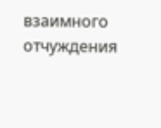взаимного отчуждения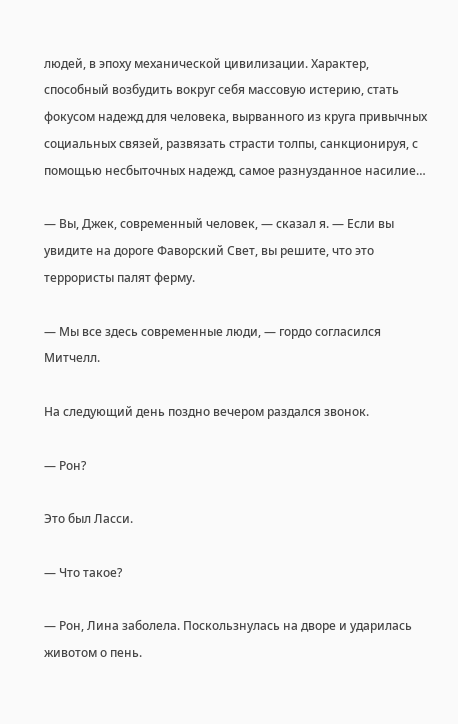людей, в эпоху механической цивилизации. Характер, способный возбудить вокруг себя массовую истерию, стать фокусом надежд для человека, вырванного из круга привычных социальных связей, развязать страсти толпы, санкционируя, с помощью несбыточных надежд, самое разнузданное насилие…

— Вы, Джек, современный человек, — сказал я. — Если вы увидите на дороге Фаворский Свет, вы решите, что это террористы палят ферму.

— Мы все здесь современные люди, — гордо согласился Митчелл.

На следующий день поздно вечером раздался звонок.

— Рон?

Это был Ласси.

— Что такое?

— Рон, Лина заболела. Поскользнулась на дворе и ударилась животом о пень.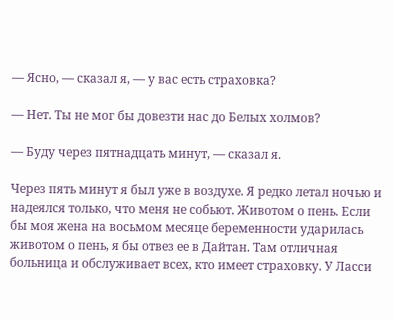— Ясно, — сказал я, — у вас есть страховка?

— Нет. Ты не мог бы довезти нас до Белых холмов?

— Буду через пятнадцать минут, — сказал я.

Через пять минут я был уже в воздухе. Я редко летал ночью и надеялся только, что меня не собьют. Животом о пень. Если бы моя жена на восьмом месяце беременности ударилась животом о пень, я бы отвез ее в Дайтан. Там отличная больница и обслуживает всех, кто имеет страховку. У Ласси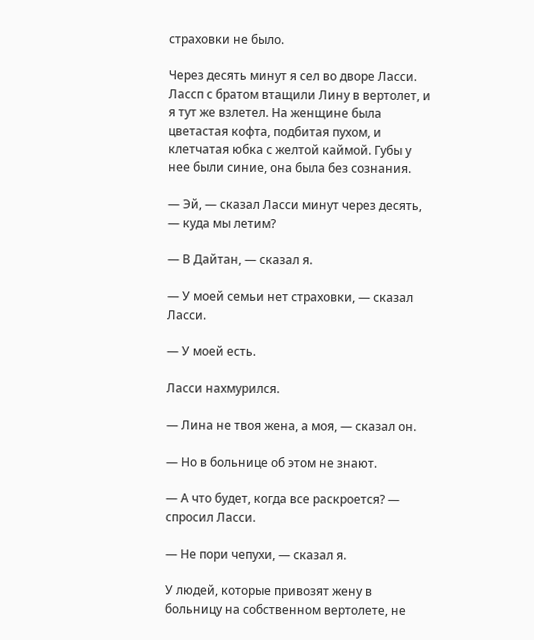страховки не было.

Через десять минут я сел во дворе Ласси. Лассп с братом втащили Лину в вертолет, и я тут же взлетел. На женщине была цветастая кофта, подбитая пухом, и клетчатая юбка с желтой каймой. Губы у нее были синие, она была без сознания.

— Эй, — сказал Ласси минут через десять, — куда мы летим?

— В Дайтан, — сказал я.

— У моей семьи нет страховки, — сказал Ласси.

— У моей есть.

Ласси нахмурился.

— Лина не твоя жена, а моя, — сказал он.

— Но в больнице об этом не знают.

— А что будет, когда все раскроется? — спросил Ласси.

— Не пори чепухи, — сказал я.

У людей, которые привозят жену в больницу на собственном вертолете, не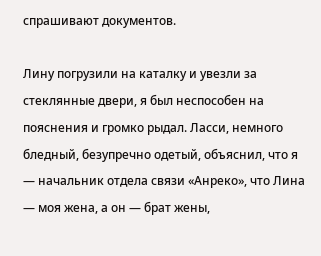спрашивают документов.

Лину погрузили на каталку и увезли за стеклянные двери, я был неспособен на пояснения и громко рыдал. Ласси, немного бледный, безупречно одетый, объяснил, что я — начальник отдела связи «Анреко», что Лина — моя жена, а он — брат жены,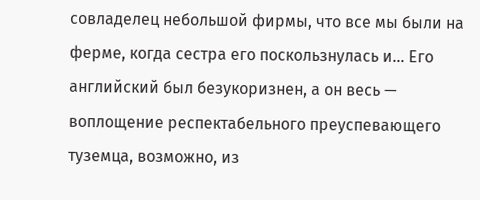совладелец небольшой фирмы, что все мы были на ферме, когда сестра его поскользнулась и… Его английский был безукоризнен, а он весь — воплощение респектабельного преуспевающего туземца, возможно, из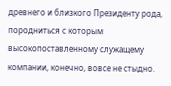древнего и близкого Президенту рода, породниться с которым высокопоставленному служащему компании, конечно, вовсе не стыдно.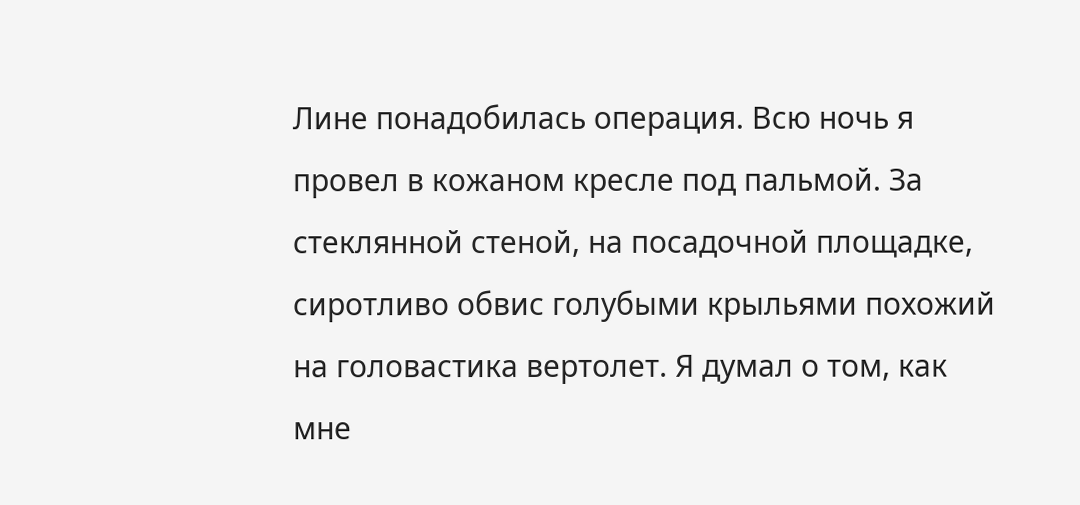Лине понадобилась операция. Всю ночь я провел в кожаном кресле под пальмой. За стеклянной стеной, на посадочной площадке, сиротливо обвис голубыми крыльями похожий на головастика вертолет. Я думал о том, как мне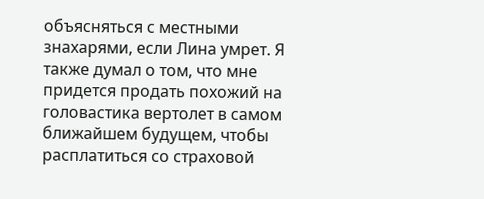объясняться с местными знахарями, если Лина умрет. Я также думал о том, что мне придется продать похожий на головастика вертолет в самом ближайшем будущем, чтобы расплатиться со страховой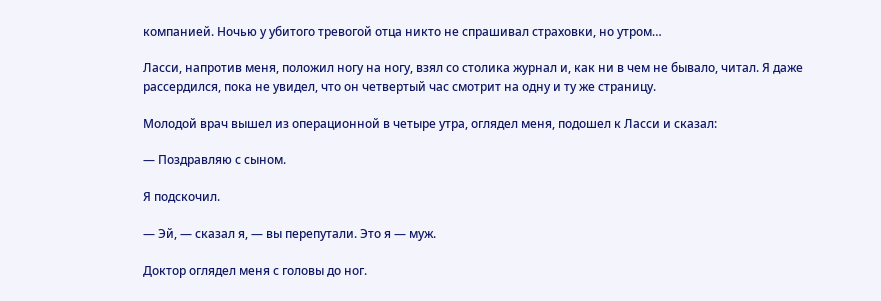компанией. Ночью у убитого тревогой отца никто не спрашивал страховки, но утром…

Ласси, напротив меня, положил ногу на ногу, взял со столика журнал и, как ни в чем не бывало, читал. Я даже рассердился, пока не увидел, что он четвертый час смотрит на одну и ту же страницу.

Молодой врач вышел из операционной в четыре утра, оглядел меня, подошел к Ласси и сказал:

— Поздравляю с сыном.

Я подскочил.

— Эй, — сказал я, — вы перепутали. Это я — муж.

Доктор оглядел меня с головы до ног.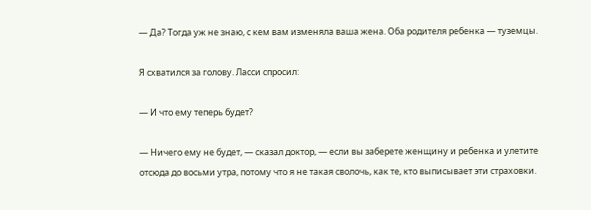— Да? Тогда уж не знаю, с кем вам изменяла ваша жена. Оба родителя ребенка — туземцы.

Я схватился за голову. Ласси спросил:

— И что ему теперь будет?

— Ничего ему не будет, — сказал доктор, — если вы заберете женщину и ребенка и улетите отсюда до восьми утра, потому что я не такая сволочь, как те, кто выписывает эти страховки.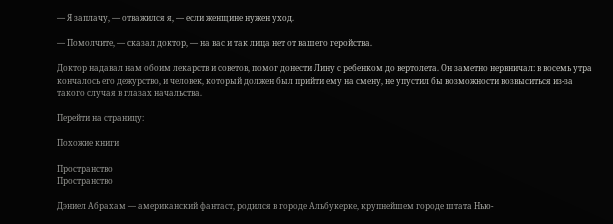— Я заплачу, — отважился я, — если женщине нужен уход.

— Помолчите, — сказал доктор, — на вас и так лица нет от вашего геройства.

Доктор надавал нам обоим лекарств и советов, помог донести Лину с ребенком до вертолета. Он заметно нервничал: в восемь утра кончалось его дежурство, и человек, который должен был прийти ему на смену, не упустил бы возможности возвыситься из-за такого случая в глазах начальства.

Перейти на страницу:

Похожие книги

Пространство
Пространство

Дэниел Абрахам — американский фантаст, родился в городе Альбукерке, крупнейшем городе штата Нью-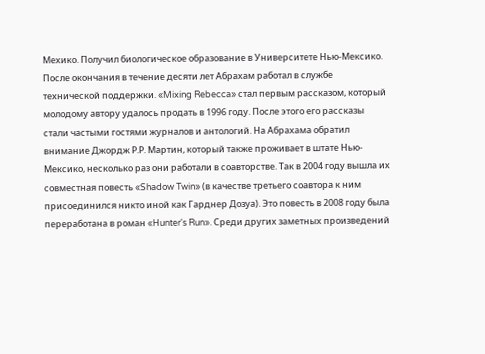Мехико. Получил биологическое образование в Университете Нью-Мексико. После окончания в течение десяти лет Абрахам работал в службе технической поддержки. «Mixing Rebecca» стал первым рассказом, который молодому автору удалось продать в 1996 году. После этого его рассказы стали частыми гостями журналов и антологий. На Абрахама обратил внимание Джордж Р.Р. Мартин, который также проживает в штате Нью-Мексико, несколько раз они работали в соавторстве. Так в 2004 году вышла их совместная повесть «Shadow Twin» (в качестве третьего соавтора к ним присоединился никто иной как Гарднер Дозуа). Это повесть в 2008 году была переработана в роман «Hunter's Run». Среди других заметных произведений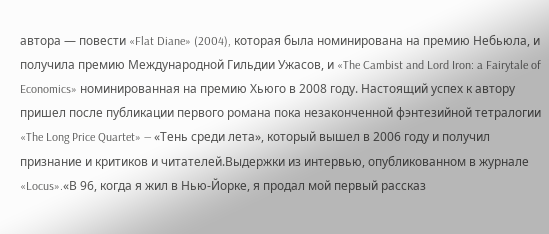автора — повести «Flat Diane» (2004), которая была номинирована на премию Небьюла, и получила премию Международной Гильдии Ужасов, и «The Cambist and Lord Iron: a Fairytale of Economics» номинированная на премию Хьюго в 2008 году. Настоящий успех к автору пришел после публикации первого романа пока незаконченной фэнтезийной тетралогии «The Long Price Quartet» — «Тень среди лета», который вышел в 2006 году и получил признание и критиков и читателей.Выдержки из интервью, опубликованном в журнале «Locus».«В 96, когда я жил в Нью-Йорке, я продал мой первый рассказ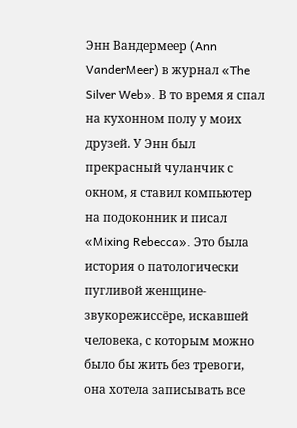Энн Вандермеер (Ann VanderMeer) в журнал «The Silver Web». В то время я спал на кухонном полу у моих друзей. У Энн был прекрасный чуланчик с окном, я ставил компьютер на подоконник и писал «Mixing Rebecca». Это была история о патологически пугливой женщине-звукорежиссёре, искавшей человека, с которым можно было бы жить без тревоги, она хотела записывать все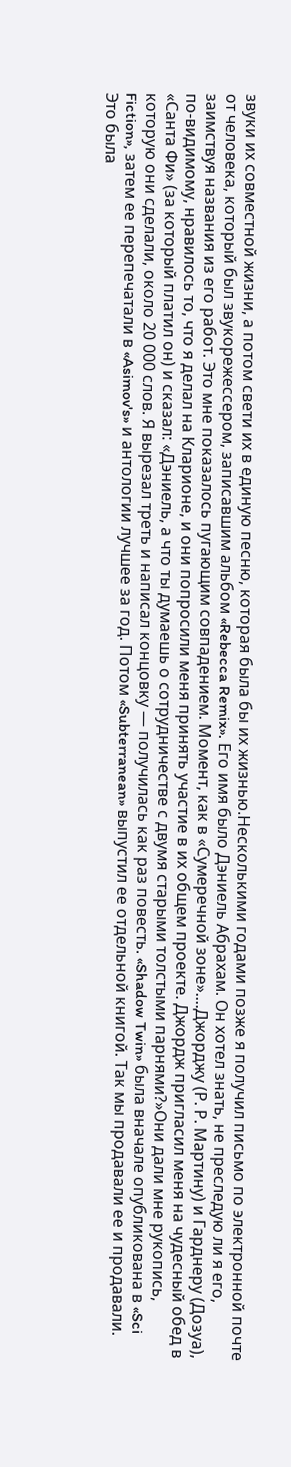звуки их совместной жизни, а потом свети их в единую песню, которая была бы их жизнью.Несколькими годами позже я получил письмо по электронной почте от человека, который был звукорежессером, записавшим альбом «Rebecca Remix». Его имя было Дэниель Абрахам. Он хотел знать, не преследую ли я его, заимствуя названия из его работ. Это мне показалось пугающим совпадением. Момент, как в «Сумеречной зоне»....Джорджу (Р. Р. Мартину) и Гарднеру (Дозуа), по-видимому, нравилось то, что я делал на Кларионе, и они попросили меня принять участие в их общем проекте. Джордж пригласил меня на чудесный обед в «Санта Фи» (за который платил он) и сказал: «Дэниель, а что ты думаешь о сотрудничестве с двумя старыми толстыми парнями?»Они дали мне рукопись, которую они сделали, около 20 000 слов. Я вырезал треть и написал концовку — получилась как раз повесть. «Shadow Twin» была вначале опубликована в «Sci Fiction», затем ее перепечатали в «Asimov's» и антологии лучшее за год. Потом «Subterranean» выпустил ее отдельной книгой. Так мы продавали ее и продавали. Это была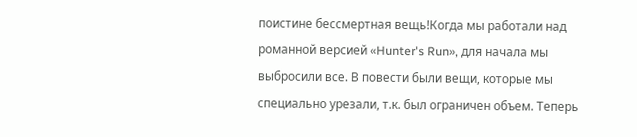поистине бессмертная вещь!Когда мы работали над романной версией «Hunter's Run», для начала мы выбросили все. В повести были вещи, которые мы специально урезали, т.к. был ограничен объем. Теперь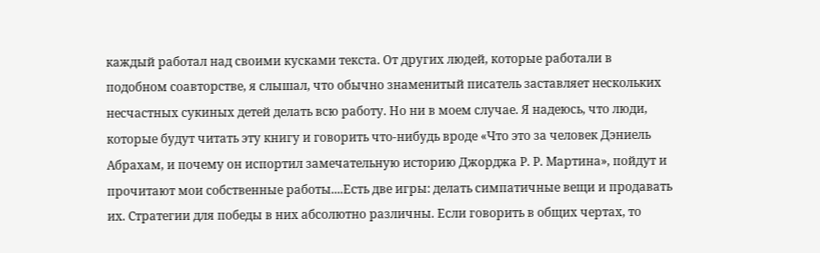каждый работал над своими кусками текста. От других людей, которые работали в подобном соавторстве, я слышал, что обычно знаменитый писатель заставляет нескольких несчастных сукиных детей делать всю работу. Но ни в моем случае. Я надеюсь, что люди, которые будут читать эту книгу и говорить что-нибудь вроде «Что это за человек Дэниель Абрахам, и почему он испортил замечательную историю Джорджа Р. Р. Мартина», пойдут и прочитают мои собственные работы....Есть две игры: делать симпатичные вещи и продавать их. Стратегии для победы в них абсолютно различны. Если говорить в общих чертах, то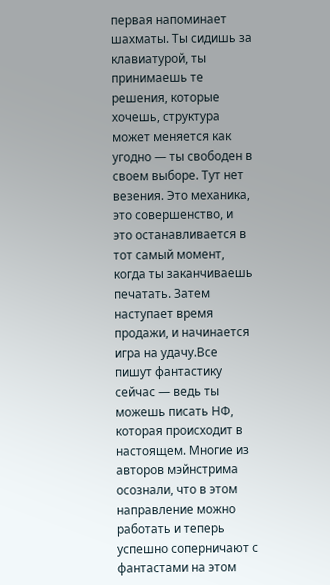первая напоминает шахматы. Ты сидишь за клавиатурой, ты принимаешь те решения, которые хочешь, структура может меняется как угодно — ты свободен в своем выборе. Тут нет везения. Это механика, это совершенство, и это останавливается в тот самый момент, когда ты заканчиваешь печатать. Затем наступает время продажи, и начинается игра на удачу.Все пишут фантастику сейчас — ведь ты можешь писать НФ, которая происходит в настоящем. Многие из авторов мэйнстрима осознали, что в этом направление можно работать и теперь успешно соперничают с фантастами на этом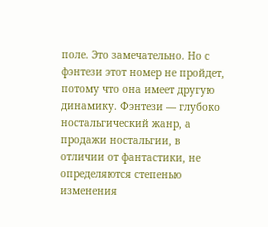поле. Это замечательно. Но с фэнтези этот номер не пройдет, потому что она имеет другую динамику. Фэнтези — глубоко ностальгический жанр, а продажи ностальгии, в отличии от фантастики, не определяются степенью изменения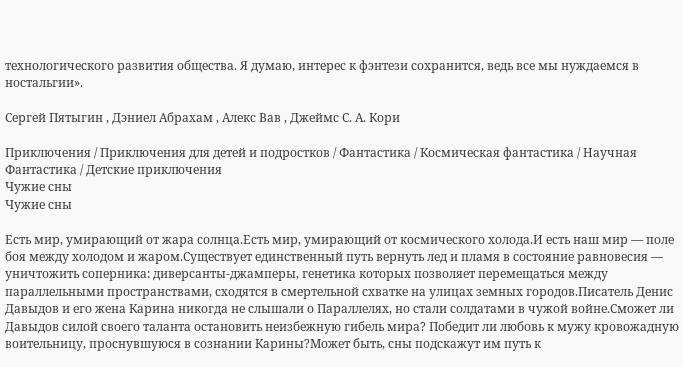технологического развития общества. Я думаю, интерес к фэнтези сохранится, ведь все мы нуждаемся в ностальгии».

Сергей Пятыгин , Дэниел Абрахам , Алекс Вав , Джеймс С. А. Кори

Приключения / Приключения для детей и подростков / Фантастика / Космическая фантастика / Научная Фантастика / Детские приключения
Чужие сны
Чужие сны

Есть мир, умирающий от жара солнца.Есть мир, умирающий от космического холода.И есть наш мир — поле боя между холодом и жаром.Существует единственный путь вернуть лед и пламя в состояние равновесия — уничтожить соперника: диверсанты-джамперы, генетика которых позволяет перемещаться между параллельными пространствами, сходятся в смертельной схватке на улицах земных городов.Писатель Денис Давыдов и его жена Карина никогда не слышали о Параллелях, но стали солдатами в чужой войне.Сможет ли Давыдов силой своего таланта остановить неизбежную гибель мира? Победит ли любовь к мужу кровожадную воительницу, проснувшуюся в сознании Карины?Может быть, сны подскажут им путь к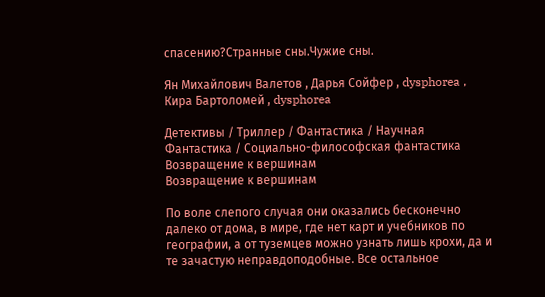спасению?Странные сны.Чужие сны.

Ян Михайлович Валетов , Дарья Сойфер , dysphorea , Кира Бартоломей , dysphorea

Детективы / Триллер / Фантастика / Научная Фантастика / Социально-философская фантастика
Возвращение к вершинам
Возвращение к вершинам

По воле слепого случая они оказались бесконечно далеко от дома, в мире, где нет карт и учебников по географии, а от туземцев можно узнать лишь крохи, да и те зачастую неправдоподобные. Все остальное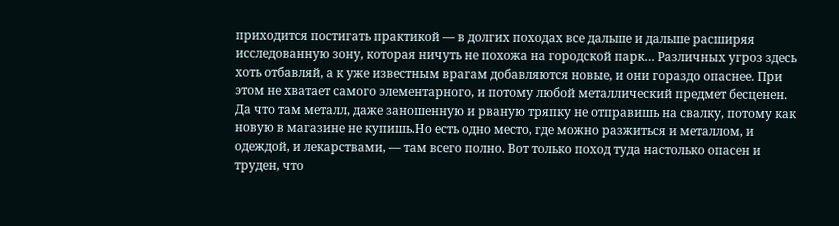приходится постигать практикой — в долгих походах все дальше и дальше расширяя исследованную зону, которая ничуть не похожа на городской парк… Различных угроз здесь хоть отбавляй, а к уже известным врагам добавляются новые, и они гораздо опаснее. При этом не хватает самого элементарного, и потому любой металлический предмет бесценен. Да что там металл, даже заношенную и рваную тряпку не отправишь на свалку, потому как новую в магазине не купишь.Но есть одно место, где можно разжиться и металлом, и одеждой, и лекарствами, — там всего полно. Вот только поход туда настолько опасен и труден, что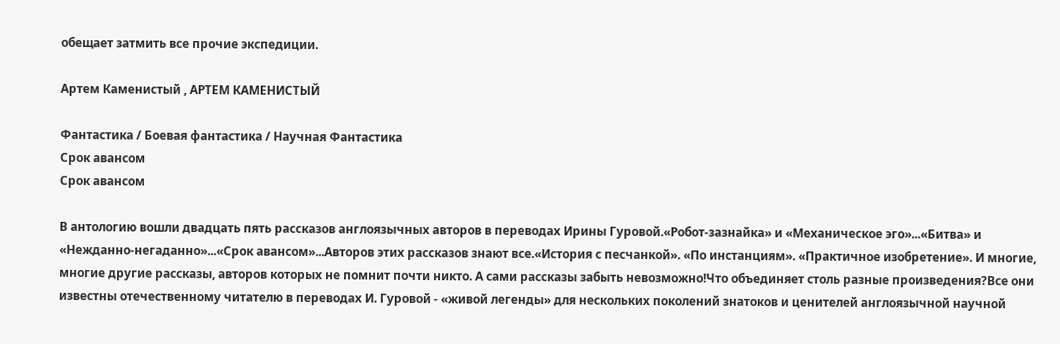обещает затмить все прочие экспедиции.

Артем Каменистый , АРТЕМ КАМЕНИСТЫЙ

Фантастика / Боевая фантастика / Научная Фантастика
Срок авансом
Срок авансом

В антологию вошли двадцать пять рассказов англоязычных авторов в переводах Ирины Гуровой.«Робот-зазнайка» и «Механическое эго»...«Битва» и «Нежданно-негаданно»...«Срок авансом»...Авторов этих рассказов знают все.«История с песчанкой». «По инстанциям». «Практичное изобретение». И многие, многие другие рассказы, авторов которых не помнит почти никто. А сами рассказы забыть невозможно!Что объединяет столь разные произведения?Все они известны отечественному читателю в переводах И. Гуровой - «живой легенды» для нескольких поколений знатоков и ценителей англоязычной научной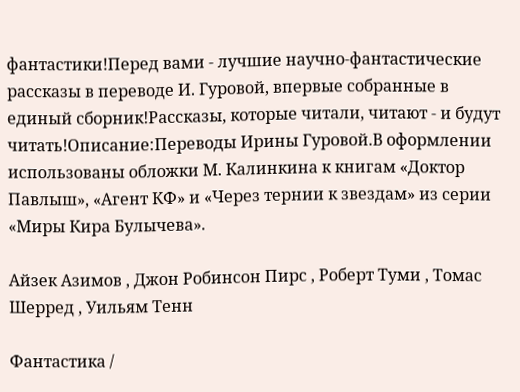фантастики!Перед вами - лучшие научно-фантастические рассказы в переводе И. Гуровой, впервые собранные в единый сборник!Рассказы, которые читали, читают - и будут читать!Описание:Переводы Ирины Гуровой.В оформлении использованы обложки М. Калинкина к книгам «Доктор Павлыш», «Агент КФ» и «Через тернии к звездам» из серии «Миры Кира Булычева».

Айзек Азимов , Джон Робинсон Пирс , Роберт Туми , Томас Шерред , Уильям Тенн

Фантастика /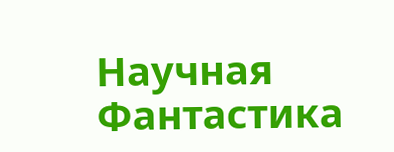Научная Фантастика